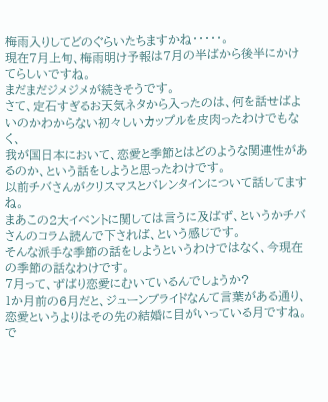梅雨入りしてどのぐらいたちますかね・・・・・。
現在7月上旬、梅雨明け予報は7月の半ばから後半にかけてらしいですね。
まだまだジメジメが続きそうです。
さて、定石すぎるお天気ネタから入ったのは、何を話せばよいのかわからない初々しいカップルを皮肉ったわけでもなく、
我が国日本において、恋愛と季節とはどのような関連性があるのか、という話をしようと思ったわけです。
以前チバさんがクリスマスとバレンタインについて話してますね。
まあこの2大イベントに関しては言うに及ばず、というかチバさんのコラム読んで下されば、という感じです。
そんな派手な季節の話をしようというわけではなく、今現在の季節の話なわけです。
7月って、ずばり恋愛にむいているんでしょうか?
1か月前の6月だと、ジューンブライドなんて言葉がある通り、恋愛というよりはその先の結婚に目がいっている月ですね。
で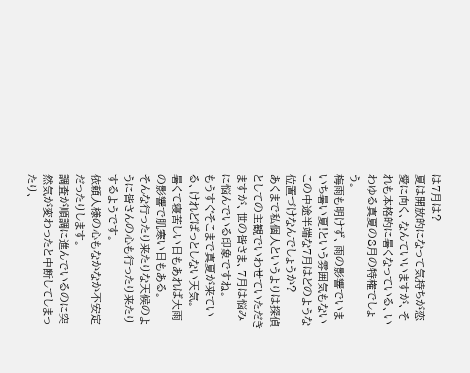は7月は?
夏は開放的になって気持ちが恋愛に向く、なんていいますが、それも本格的に暑くなっている、いわゆる真夏の8月の特権でしょう。
梅雨も明けず、雨の影響でいまいち暑い夏!という雰囲気もないこの中途半端な7月はどのような位置づけなんでしょうか?
あくまで私個人というよりは探偵としての主観でいわせていただきますが、世の皆さま、7月は悩みに悩んでいる印象ですね。
もうすぐそこまで真夏が来ている、けれどぱっとしない天気。
暑くて寝苦しい日もあれば大雨の影響で肌寒い日もある。
そんな行ったり来たりな天候のように皆さんの心も行ったり来たりするようです。
依頼人様の心もなかなか不安定だったりします。
調査が順調に進んでいるのに突然気が変わったと中断してしまったり、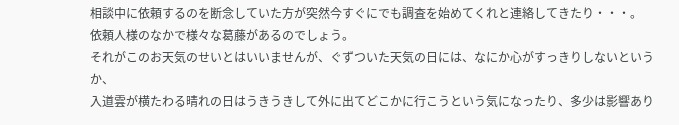相談中に依頼するのを断念していた方が突然今すぐにでも調査を始めてくれと連絡してきたり・・・。
依頼人様のなかで様々な葛藤があるのでしょう。
それがこのお天気のせいとはいいませんが、ぐずついた天気の日には、なにか心がすっきりしないというか、
入道雲が横たわる晴れの日はうきうきして外に出てどこかに行こうという気になったり、多少は影響あり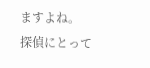ますよね。
探偵にとって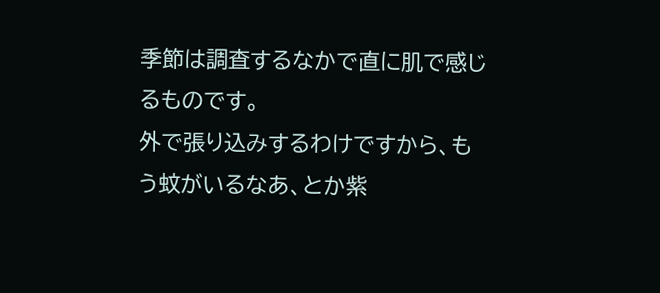季節は調査するなかで直に肌で感じるものです。
外で張り込みするわけですから、もう蚊がいるなあ、とか紫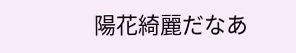陽花綺麗だなあ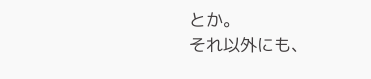とか。
それ以外にも、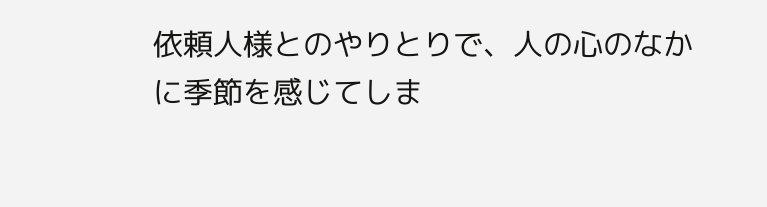依頼人様とのやりとりで、人の心のなかに季節を感じてしま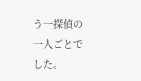う一探偵の一人ごとでした。